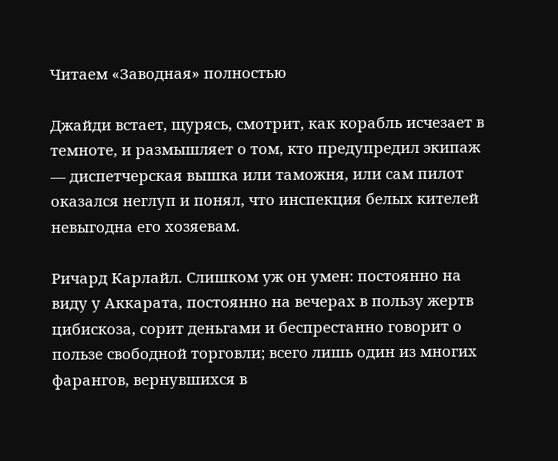Читаем «Заводная» полностью

Джайди встает, щурясь, смотрит, как корабль исчезает в темноте, и размышляет о том, кто предупредил экипаж — диспетчерская вышка или таможня, или сам пилот оказался неглуп и понял, что инспекция белых кителей невыгодна его хозяевам.

Ричард Карлайл. Слишком уж он умен: постоянно на виду у Аккарата, постоянно на вечерах в пользу жертв цибискоза, сорит деньгами и беспрестанно говорит о пользе свободной торговли; всего лишь один из многих фарангов, вернувшихся в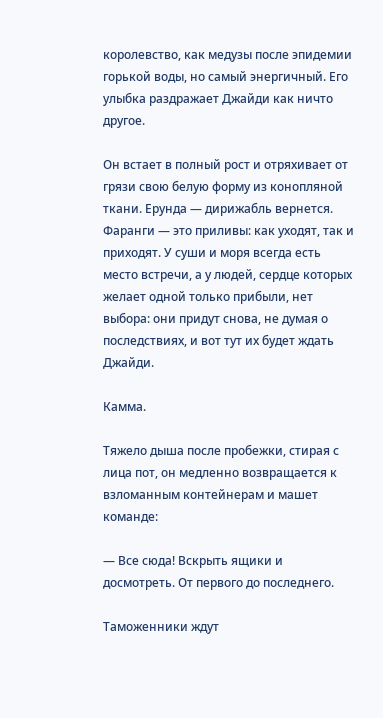королевство, как медузы после эпидемии горькой воды, но самый энергичный. Его улыбка раздражает Джайди как ничто другое.

Он встает в полный рост и отряхивает от грязи свою белую форму из конопляной ткани. Ерунда — дирижабль вернется. Фаранги — это приливы: как уходят, так и приходят. У суши и моря всегда есть место встречи, а у людей, сердце которых желает одной только прибыли, нет выбора: они придут снова, не думая о последствиях, и вот тут их будет ждать Джайди.

Камма.

Тяжело дыша после пробежки, стирая с лица пот, он медленно возвращается к взломанным контейнерам и машет команде:

— Все сюда! Вскрыть ящики и досмотреть. От первого до последнего.

Таможенники ждут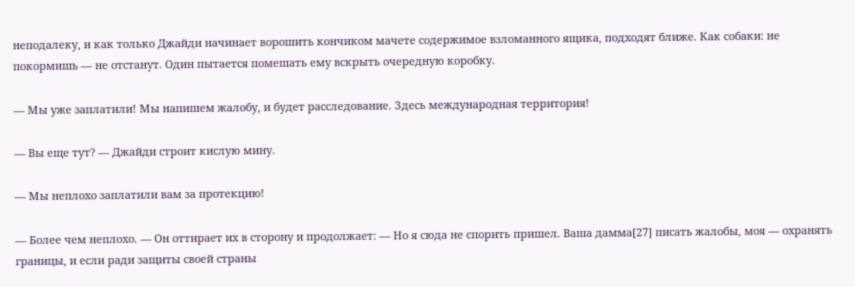неподалеку, и как только Джайди начинает ворошить кончиком мачете содержимое взломанного ящика, подходят ближе. Как собаки: не покормишь — не отстанут. Один пытается помешать ему вскрыть очередную коробку.

— Мы уже заплатили! Мы напишем жалобу, и будет расследование. Здесь международная территория!

— Вы еще тут? — Джайди строит кислую мину.

— Мы неплохо заплатили вам за протекцию!

— Более чем неплохо. — Он оттирает их в сторону и продолжает: — Но я сюда не спорить пришел. Ваша дамма[27] писать жалобы, моя — охранять границы, и если ради защиты своей страны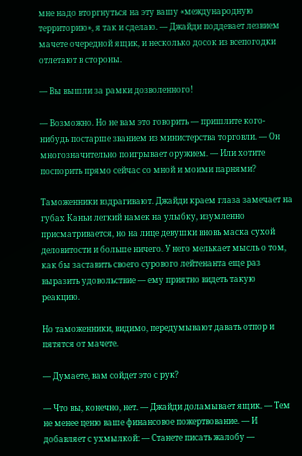мне надо вторгнуться на эту вашу «международную территорию», я так и сделаю. — Джайди поддевает лезвием мачете очередной ящик, и несколько досок из всепогодки отлетают в стороны.

— Вы вышли за рамки дозволенного!

— Возможно. Но не вам это говорить — пришлите кого-нибудь постарше званием из министерства торговли. — Он многозначительно поигрывает оружием. — Или хотите поспорить прямо сейчас со мной и моими парнями?

Таможенники вздрагивают. Джайди краем глаза замечает на губах Каньи легкий намек на улыбку, изумленно присматривается, но на лице девушки вновь маска сухой деловитости и больше ничего. У него мелькает мысль о том, как бы заставить своего сурового лейтенанта еще раз выразить удовольствие — ему приятно видеть такую реакцию.

Но таможенники, видимо, передумывают давать отпор и пятятся от мачете.

— Думаете, вам сойдет это с рук?

— Что вы, конечно, нет. — Джайди доламывает ящик. — Тем не менее ценю ваше финансовое пожертвование. — И добавляет с ухмылкой: — Станете писать жалобу —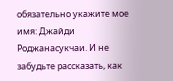обязательно укажите мое имя: Джайди Роджанасукчаи. И не забудьте рассказать, как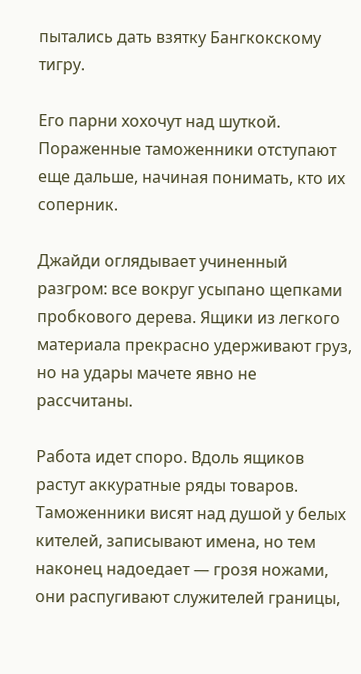пытались дать взятку Бангкокскому тигру.

Его парни хохочут над шуткой. Пораженные таможенники отступают еще дальше, начиная понимать, кто их соперник.

Джайди оглядывает учиненный разгром: все вокруг усыпано щепками пробкового дерева. Ящики из легкого материала прекрасно удерживают груз, но на удары мачете явно не рассчитаны.

Работа идет споро. Вдоль ящиков растут аккуратные ряды товаров. Таможенники висят над душой у белых кителей, записывают имена, но тем наконец надоедает — грозя ножами, они распугивают служителей границы,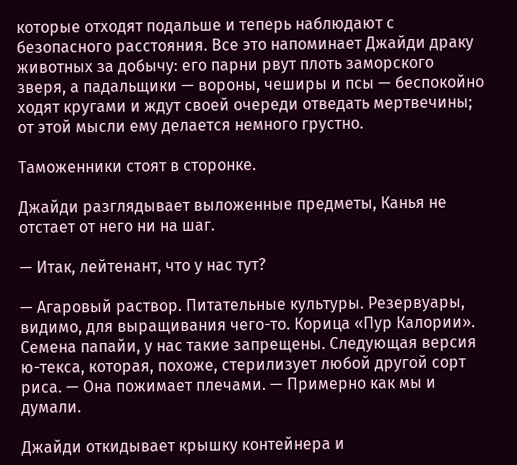которые отходят подальше и теперь наблюдают с безопасного расстояния. Все это напоминает Джайди драку животных за добычу: его парни рвут плоть заморского зверя, а падальщики — вороны, чеширы и псы — беспокойно ходят кругами и ждут своей очереди отведать мертвечины; от этой мысли ему делается немного грустно.

Таможенники стоят в сторонке.

Джайди разглядывает выложенные предметы, Канья не отстает от него ни на шаг.

— Итак, лейтенант, что у нас тут?

— Агаровый раствор. Питательные культуры. Резервуары, видимо, для выращивания чего-то. Корица «Пур Калории». Семена папайи, у нас такие запрещены. Следующая версия ю-текса, которая, похоже, стерилизует любой другой сорт риса. — Она пожимает плечами. — Примерно как мы и думали.

Джайди откидывает крышку контейнера и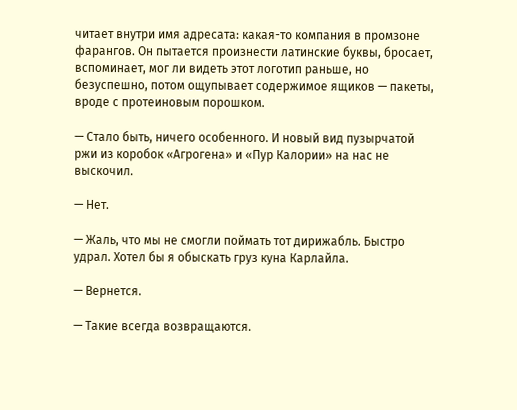читает внутри имя адресата: какая-то компания в промзоне фарангов. Он пытается произнести латинские буквы, бросает, вспоминает, мог ли видеть этот логотип раньше, но безуспешно, потом ощупывает содержимое ящиков — пакеты, вроде с протеиновым порошком.

— Стало быть, ничего особенного. И новый вид пузырчатой ржи из коробок «Агрогена» и «Пур Калории» на нас не выскочил.

— Нет.

— Жаль, что мы не смогли поймать тот дирижабль. Быстро удрал. Хотел бы я обыскать груз куна Карлайла.

— Вернется.

— Такие всегда возвращаются.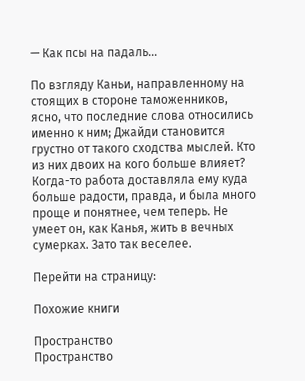— Как псы на падаль…

По взгляду Каньи, направленному на стоящих в стороне таможенников, ясно, что последние слова относились именно к ним; Джайди становится грустно от такого сходства мыслей. Кто из них двоих на кого больше влияет? Когда-то работа доставляла ему куда больше радости, правда, и была много проще и понятнее, чем теперь. Не умеет он, как Канья, жить в вечных сумерках. Зато так веселее.

Перейти на страницу:

Похожие книги

Пространство
Пространство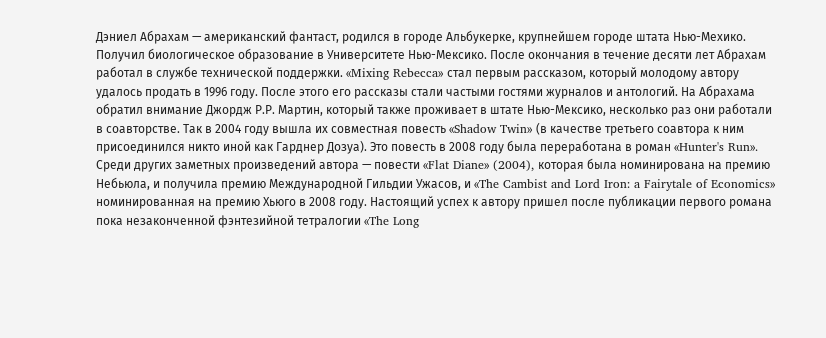Дэниел Абрахам — американский фантаст, родился в городе Альбукерке, крупнейшем городе штата Нью-Мехико. Получил биологическое образование в Университете Нью-Мексико. После окончания в течение десяти лет Абрахам работал в службе технической поддержки. «Mixing Rebecca» стал первым рассказом, который молодому автору удалось продать в 1996 году. После этого его рассказы стали частыми гостями журналов и антологий. На Абрахама обратил внимание Джордж Р.Р. Мартин, который также проживает в штате Нью-Мексико, несколько раз они работали в соавторстве. Так в 2004 году вышла их совместная повесть «Shadow Twin» (в качестве третьего соавтора к ним присоединился никто иной как Гарднер Дозуа). Это повесть в 2008 году была переработана в роман «Hunter's Run». Среди других заметных произведений автора — повести «Flat Diane» (2004), которая была номинирована на премию Небьюла, и получила премию Международной Гильдии Ужасов, и «The Cambist and Lord Iron: a Fairytale of Economics» номинированная на премию Хьюго в 2008 году. Настоящий успех к автору пришел после публикации первого романа пока незаконченной фэнтезийной тетралогии «The Long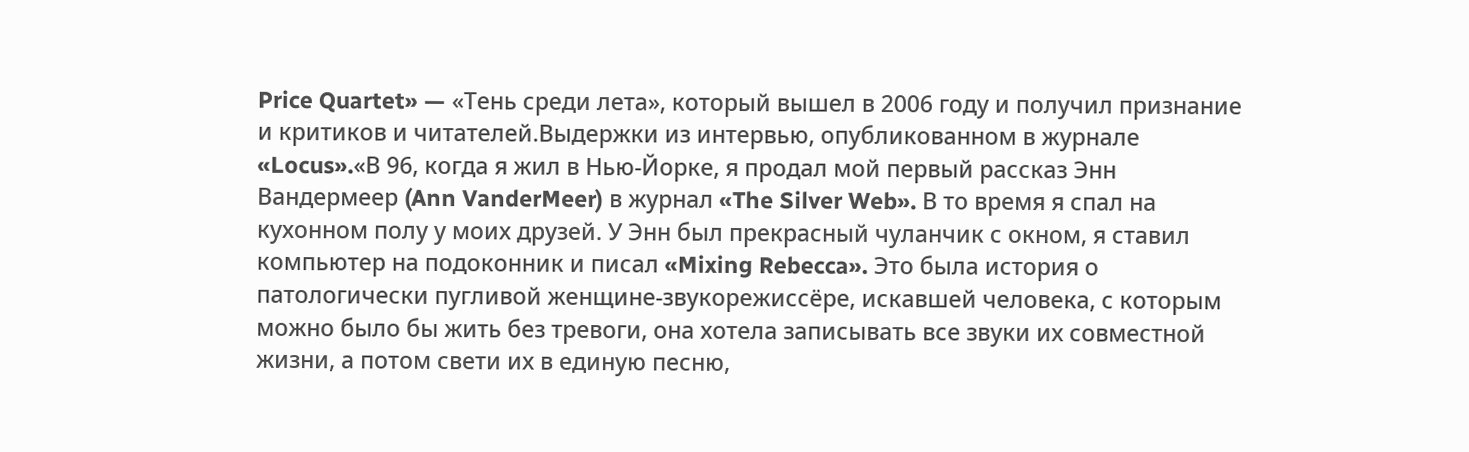Price Quartet» — «Тень среди лета», который вышел в 2006 году и получил признание и критиков и читателей.Выдержки из интервью, опубликованном в журнале «Locus».«В 96, когда я жил в Нью-Йорке, я продал мой первый рассказ Энн Вандермеер (Ann VanderMeer) в журнал «The Silver Web». В то время я спал на кухонном полу у моих друзей. У Энн был прекрасный чуланчик с окном, я ставил компьютер на подоконник и писал «Mixing Rebecca». Это была история о патологически пугливой женщине-звукорежиссёре, искавшей человека, с которым можно было бы жить без тревоги, она хотела записывать все звуки их совместной жизни, а потом свети их в единую песню,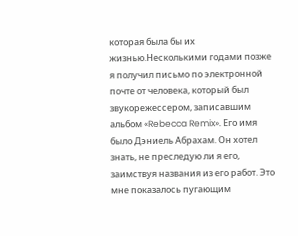которая была бы их жизнью.Несколькими годами позже я получил письмо по электронной почте от человека, который был звукорежессером, записавшим альбом «Rebecca Remix». Его имя было Дэниель Абрахам. Он хотел знать, не преследую ли я его, заимствуя названия из его работ. Это мне показалось пугающим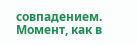совпадением. Момент, как в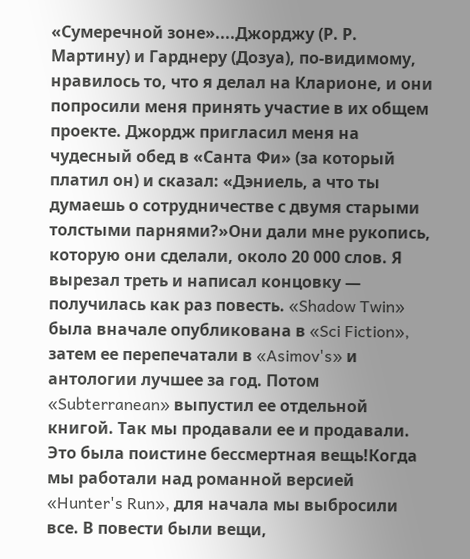«Сумеречной зоне»....Джорджу (Р. Р. Мартину) и Гарднеру (Дозуа), по-видимому, нравилось то, что я делал на Кларионе, и они попросили меня принять участие в их общем проекте. Джордж пригласил меня на чудесный обед в «Санта Фи» (за который платил он) и сказал: «Дэниель, а что ты думаешь о сотрудничестве с двумя старыми толстыми парнями?»Они дали мне рукопись, которую они сделали, около 20 000 слов. Я вырезал треть и написал концовку — получилась как раз повесть. «Shadow Twin» была вначале опубликована в «Sci Fiction», затем ее перепечатали в «Asimov's» и антологии лучшее за год. Потом «Subterranean» выпустил ее отдельной книгой. Так мы продавали ее и продавали. Это была поистине бессмертная вещь!Когда мы работали над романной версией «Hunter's Run», для начала мы выбросили все. В повести были вещи,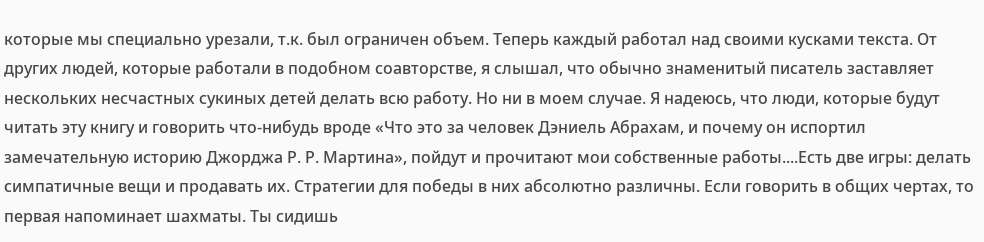которые мы специально урезали, т.к. был ограничен объем. Теперь каждый работал над своими кусками текста. От других людей, которые работали в подобном соавторстве, я слышал, что обычно знаменитый писатель заставляет нескольких несчастных сукиных детей делать всю работу. Но ни в моем случае. Я надеюсь, что люди, которые будут читать эту книгу и говорить что-нибудь вроде «Что это за человек Дэниель Абрахам, и почему он испортил замечательную историю Джорджа Р. Р. Мартина», пойдут и прочитают мои собственные работы....Есть две игры: делать симпатичные вещи и продавать их. Стратегии для победы в них абсолютно различны. Если говорить в общих чертах, то первая напоминает шахматы. Ты сидишь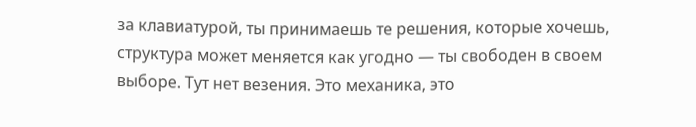за клавиатурой, ты принимаешь те решения, которые хочешь, структура может меняется как угодно — ты свободен в своем выборе. Тут нет везения. Это механика, это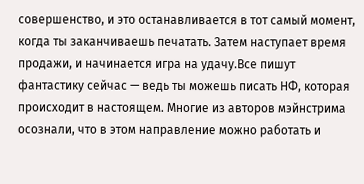совершенство, и это останавливается в тот самый момент, когда ты заканчиваешь печатать. Затем наступает время продажи, и начинается игра на удачу.Все пишут фантастику сейчас — ведь ты можешь писать НФ, которая происходит в настоящем. Многие из авторов мэйнстрима осознали, что в этом направление можно работать и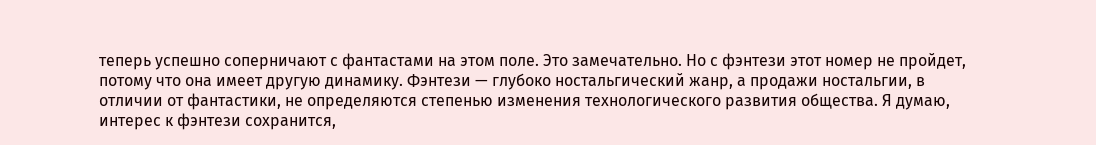теперь успешно соперничают с фантастами на этом поле. Это замечательно. Но с фэнтези этот номер не пройдет, потому что она имеет другую динамику. Фэнтези — глубоко ностальгический жанр, а продажи ностальгии, в отличии от фантастики, не определяются степенью изменения технологического развития общества. Я думаю, интерес к фэнтези сохранится,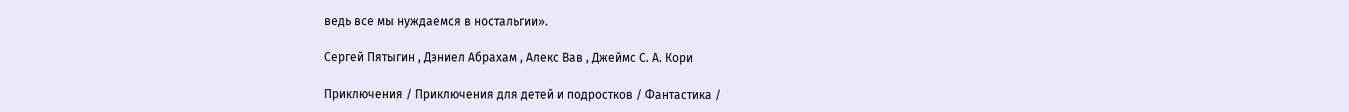ведь все мы нуждаемся в ностальгии».

Сергей Пятыгин , Дэниел Абрахам , Алекс Вав , Джеймс С. А. Кори

Приключения / Приключения для детей и подростков / Фантастика /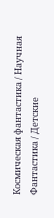Космическая фантастика / Научная Фантастика / Детские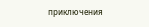приключения